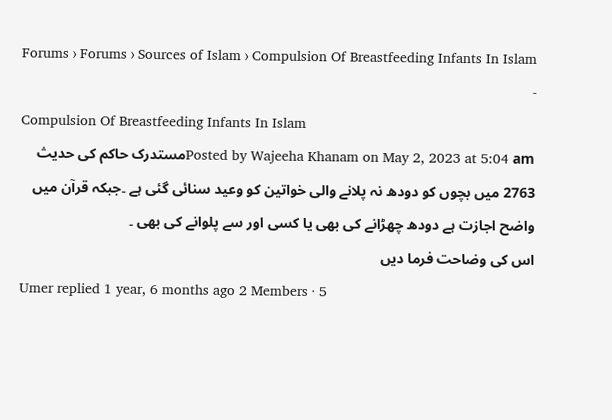Forums › Forums › Sources of Islam › Compulsion Of Breastfeeding Infants In Islam
-
Compulsion Of Breastfeeding Infants In Islam
Posted by Wajeeha Khanam on May 2, 2023 at 5:04 amمستدرک حاکم کی حدیث 2763 میں بچوں کو دودھ نہ پلانے والی خواتین کو وعید سنائی گئی ہے ۔جبکہ قرآن میں واضح اجازت ہے دودھ چھڑانے کی بھی یا کسی اور سے پلوانے کی بھی ۔
اس کی وضاحت فرما دیں
Umer replied 1 year, 6 months ago 2 Members · 5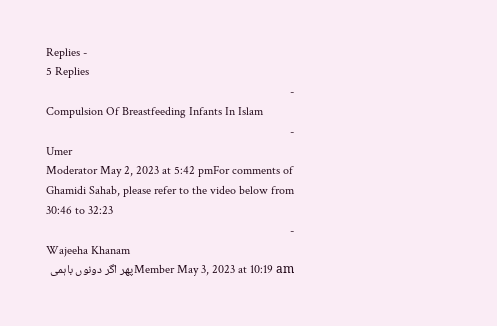Replies -
5 Replies
-
Compulsion Of Breastfeeding Infants In Islam
-
Umer
Moderator May 2, 2023 at 5:42 pmFor comments of Ghamidi Sahab, please refer to the video below from 30:46 to 32:23
-
Wajeeha Khanam
Member May 3, 2023 at 10:19 amپھر اگر دونوں باہمی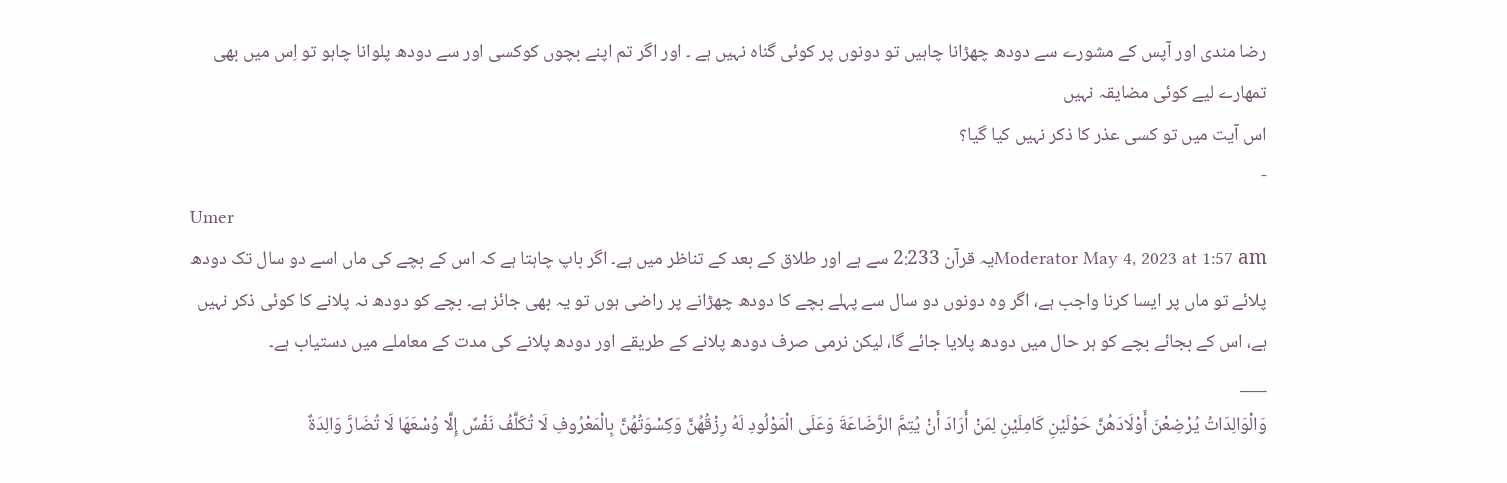رضا مندی اور آپس کے مشورے سے دودھ چھڑانا چاہیں تو دونوں پر کوئی گناہ نہیں ہے ۔ اور اگر تم اپنے بچوں کوکسی اور سے دودھ پلوانا چاہو تو اِس میں بھی تمھارے لیے کوئی مضایقہ نہیں
اس آیت میں تو کسی عذر کا ذکر نہیں کیا گیا؟
-
Umer
Moderator May 4, 2023 at 1:57 amیہ قرآن 2:233 سے ہے اور طلاق کے بعد کے تناظر میں ہے۔ اگر باپ چاہتا ہے کہ اس کے بچے کی ماں اسے دو سال تک دودھ پلائے تو ماں پر ایسا کرنا واجب ہے، اگر وہ دونوں دو سال سے پہلے بچے کا دودھ چھڑانے پر راضی ہوں تو یہ بھی جائز ہے۔ بچے کو دودھ نہ پلانے کا کوئی ذکر نہیں ہے، اس کے بجائے بچے کو ہر حال میں دودھ پلایا جائے گا، لیکن نرمی صرف دودھ پلانے کے طریقے اور دودھ پلانے کی مدت کے معاملے میں دستیاب ہے۔
___
وَالْوَالِدَاتُ يُرْضِعْنَ أَوْلَادَهُنَّ حَوْلَيْنِ كَامِلَيْنِ لِمَنْ أَرَادَ أَنْ يُتِمَّ الرَّضَاعَةَ وَعَلَى الْمَوْلُودِ لَهُ رِزْقُهُنَّ وَكِسْوَتُهُنَّ بِالْمَعْرُوفِ لَا تُكَلَّفُ نَفْسٌ إِلَّا وُسْعَهَا لَا تُضَارَّ وَالِدَةٌ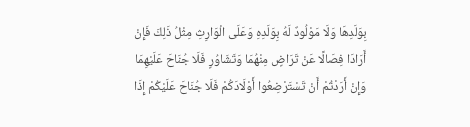بِوَلَدِهَا وَلَا مَوْلُودٌ لَهُ بِوَلَدِهِ وَعَلَى الْوَارِثِ مِثْلُ ذَلِكَ فَإِنْ أَرَادَا فِصَالًا عَنْ تَرَاضٍ مِنْهُمَا وَتَشَاوُرٍ فَلَا جُنَاحَ عَلَيْهِمَا وَإِنْ أَرَدْتُمْ أَنْ تَسْتَرْضِعُوا أَوْلَادَكُمْ فَلَا جُنَاحَ عَلَيْكُمْ إِذَا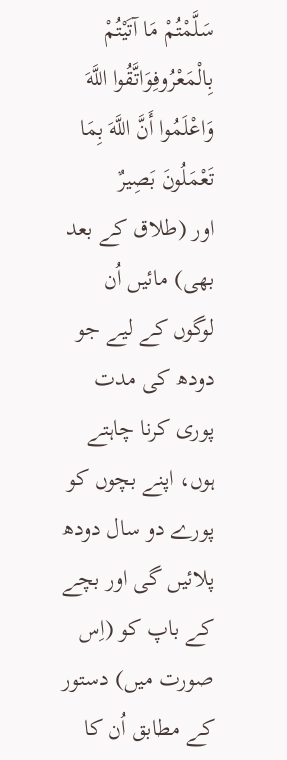سَلَّمْتُمْ مَا آتَيْتُمْ بِالْمَعْرُوفِوَاتَّقُوا اللَّهَ وَاعْلَمُوا أَنَّ اللَّهَ بِمَا تَعْمَلُونَ بَصِيرٌ
اور (طلاق کے بعد بھی) مائیں اُن لوگوں کے لیے جو دودھ کی مدت پوری کرنا چاہتے ہوں، اپنے بچوں کو پورے دو سال دودھ پلائیں گی اور بچے کے باپ کو (اِس صورت میں) دستور کے مطابق اُن کا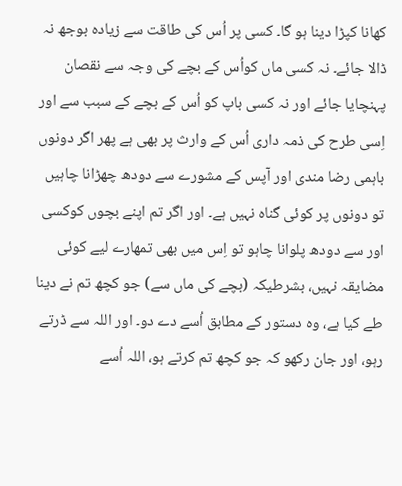کھانا کپڑا دینا ہو گا۔ کسی پر اُس کی طاقت سے زیادہ بوجھ نہ ڈالا جائے۔ نہ کسی ماں کواُس کے بچے کی وجہ سے نقصان پہنچایا جائے اور نہ کسی باپ کو اُس کے بچے کے سبب سے اور اِسی طرح کی ذمہ داری اُس کے وارث پر بھی ہے پھر اگر دونوں باہمی رضا مندی اور آپس کے مشورے سے دودھ چھڑانا چاہیں تو دونوں پر کوئی گناہ نہیں ہے۔ اور اگر تم اپنے بچوں کوکسی اور سے دودھ پلوانا چاہو تو اِس میں بھی تمھارے لیے کوئی مضایقہ نہیں، بشرطیکہ (بچے کی ماں سے) جو کچھ تم نے دینا طے کیا ہے، وہ دستور کے مطابق اُسے دے دو۔ اور اللہ سے ڈرتے رہو، اور جان رکھو کہ جو کچھ تم کرتے ہو، اللہ اُسے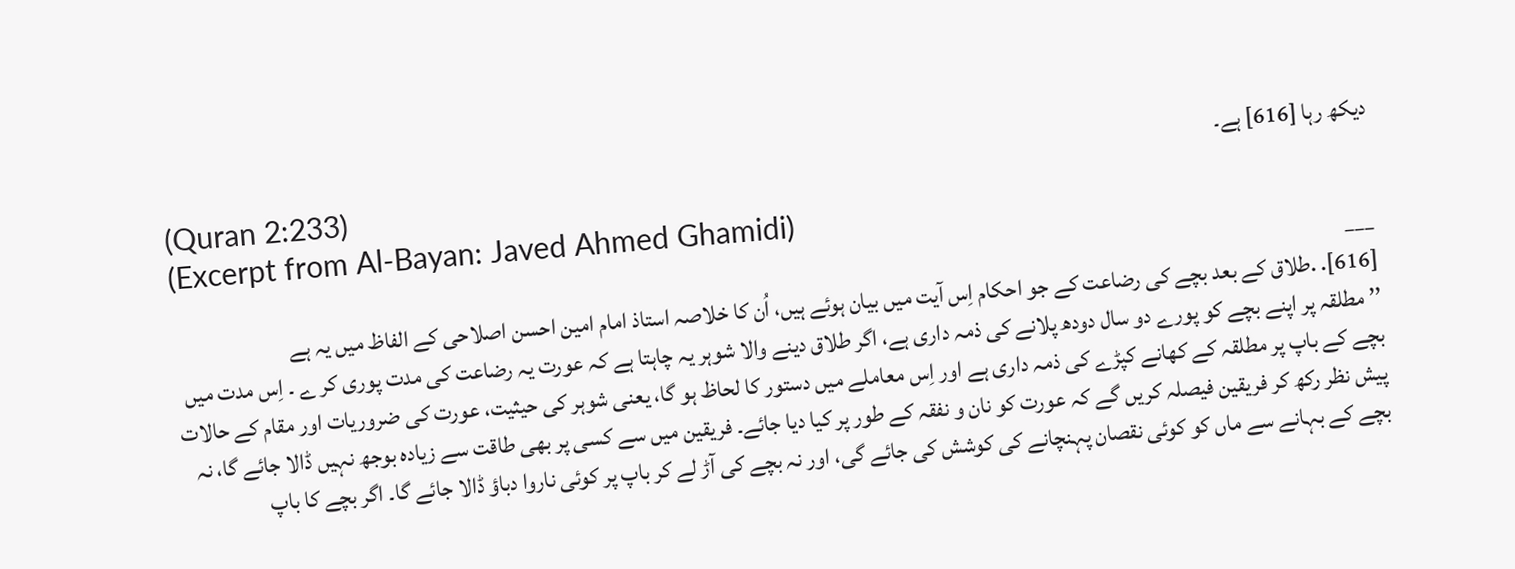دیکھ رہا [616] ہے۔
(Quran 2:233)
(Excerpt from Al-Bayan: Javed Ahmed Ghamidi)
___
[616]. .طلاق کے بعد بچے کی رضاعت کے جو احکام اِس آیت میں بیان ہوئے ہیں، اُن کا خلاصہ استاذ امام امین احسن اصلاحی کے الفاظ میں یہ ہے
’’ مطلقہ پر اپنے بچے کو پورے دو سال دودھ پلانے کی ذمہ داری ہے، اگر طلاق دینے والا شوہر یہ چاہتا ہے کہ عورت یہ رضاعت کی مدت پوری کر ے ۔ اِس مدت میں بچے کے باپ پر مطلقہ کے کھانے کپڑے کی ذمہ داری ہے اور اِس معاملے میں دستور کا لحاظ ہو گا، یعنی شوہر کی حیثیت، عورت کی ضروریات اور مقام کے حالات پیش نظر رکھ کر فریقین فیصلہ کریں گے کہ عورت کو نان و نفقہ کے طور پر کیا دیا جائے۔ فریقین میں سے کسی پر بھی طاقت سے زیادہ بوجھ نہیں ڈالا جائے گا، نہ بچے کے بہانے سے ماں کو کوئی نقصان پہنچانے کی کوشش کی جائے گی، اور نہ بچے کی آڑ لے کر باپ پر کوئی ناروا دباؤ ڈالا جائے گا۔ اگر بچے کا باپ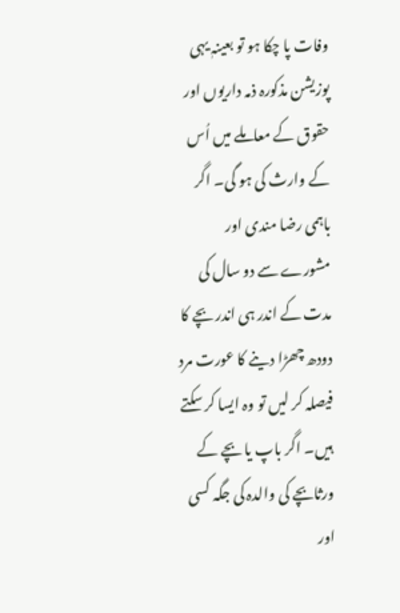وفات پا چکا ہو تو بعینہٖ یہی پوزیشن مذکورہ ذمہ داریوں اور حقوق کے معاملے میں اُس کے وارث کی ہو گی۔ اگر باہمی رضا مندی اور مشورے سے دو سال کی مدت کے اندر ہی اندر بچے کا دودھ چھڑا دینے کا عورت مرد فیصلہ کر لیں تو وہ ایسا کر سکتے ہیں۔ اگر باپ یا بچے کے ورثابچے کی والدہ کی جگہ کسی اور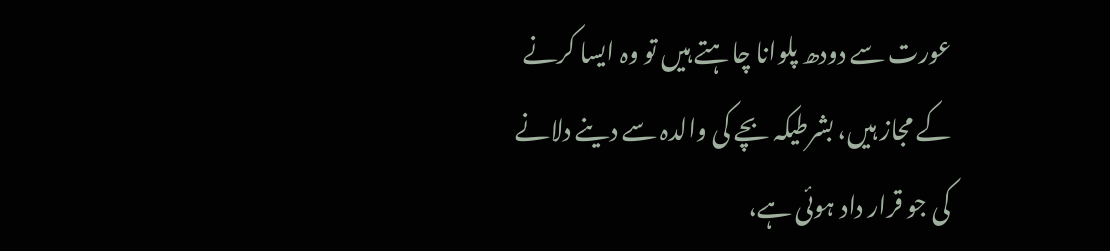عورت سے دودھ پلوانا چاہتے ہیں تو وہ ایسا کرنے کے مجاز ہیں، بشرطیکہ بچے کی والدہ سے دینے دلانے کی جو قرار داد ہوئی ہے،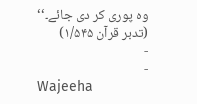وہ پوری کر دی جائے۔‘‘
(تدبر قرآن ۱/۵۴۵)
-
-
Wajeeha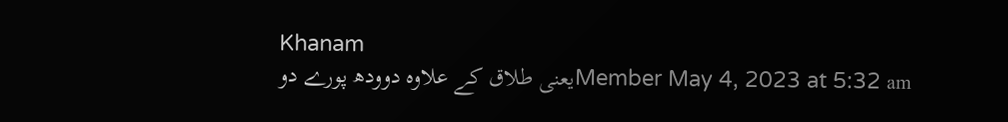Khanam
Member May 4, 2023 at 5:32 amیعنی طلاق کے علاوہ دوودھ پورے دو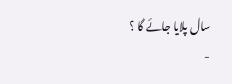سال پلایا جائے گا ؟
-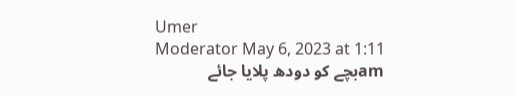Umer
Moderator May 6, 2023 at 1:11 amبچے کو دودھ پلایا جائے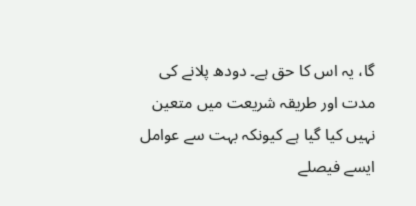گا، یہ اس کا حق ہے۔ دودھ پلانے کی مدت اور طریقہ شریعت میں متعین نہیں کیا گیا ہے کیونکہ بہت سے عوامل ایسے فیصلے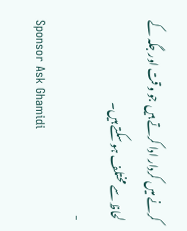کرنے میں کردار ادا کرتے ہیں جو وقت اور جگہ کے لحاظ سے مختلف ہو سکتے ہیں۔
-
Sponsor Ask Ghamidi